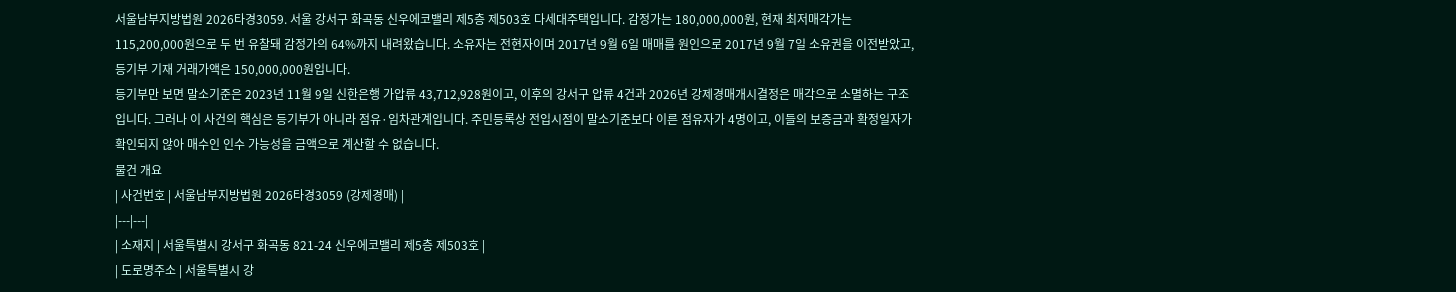서울남부지방법원 2026타경3059. 서울 강서구 화곡동 신우에코밸리 제5층 제503호 다세대주택입니다. 감정가는 180,000,000원, 현재 최저매각가는 115,200,000원으로 두 번 유찰돼 감정가의 64%까지 내려왔습니다. 소유자는 전현자이며 2017년 9월 6일 매매를 원인으로 2017년 9월 7일 소유권을 이전받았고, 등기부 기재 거래가액은 150,000,000원입니다.
등기부만 보면 말소기준은 2023년 11월 9일 신한은행 가압류 43,712,928원이고, 이후의 강서구 압류 4건과 2026년 강제경매개시결정은 매각으로 소멸하는 구조입니다. 그러나 이 사건의 핵심은 등기부가 아니라 점유·임차관계입니다. 주민등록상 전입시점이 말소기준보다 이른 점유자가 4명이고, 이들의 보증금과 확정일자가 확인되지 않아 매수인 인수 가능성을 금액으로 계산할 수 없습니다.
물건 개요
| 사건번호 | 서울남부지방법원 2026타경3059 (강제경매) |
|---|---|
| 소재지 | 서울특별시 강서구 화곡동 821-24 신우에코밸리 제5층 제503호 |
| 도로명주소 | 서울특별시 강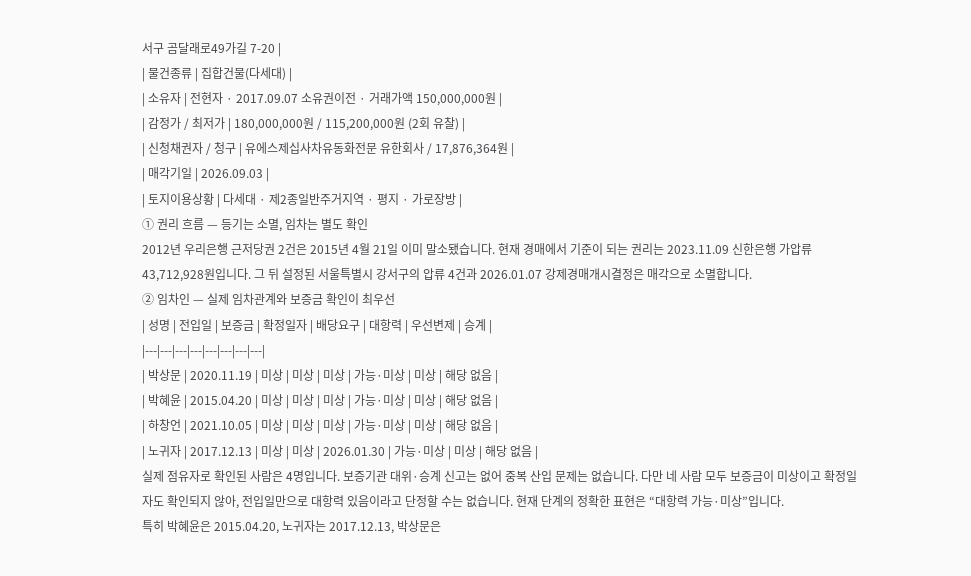서구 곰달래로49가길 7-20 |
| 물건종류 | 집합건물(다세대) |
| 소유자 | 전현자 · 2017.09.07 소유권이전 · 거래가액 150,000,000원 |
| 감정가 / 최저가 | 180,000,000원 / 115,200,000원 (2회 유찰) |
| 신청채권자 / 청구 | 유에스제십사차유동화전문 유한회사 / 17,876,364원 |
| 매각기일 | 2026.09.03 |
| 토지이용상황 | 다세대 · 제2종일반주거지역 · 평지 · 가로장방 |
① 권리 흐름 — 등기는 소멸, 임차는 별도 확인
2012년 우리은행 근저당권 2건은 2015년 4월 21일 이미 말소됐습니다. 현재 경매에서 기준이 되는 권리는 2023.11.09 신한은행 가압류 43,712,928원입니다. 그 뒤 설정된 서울특별시 강서구의 압류 4건과 2026.01.07 강제경매개시결정은 매각으로 소멸합니다.
② 임차인 — 실제 임차관계와 보증금 확인이 최우선
| 성명 | 전입일 | 보증금 | 확정일자 | 배당요구 | 대항력 | 우선변제 | 승계 |
|---|---|---|---|---|---|---|---|
| 박상문 | 2020.11.19 | 미상 | 미상 | 미상 | 가능·미상 | 미상 | 해당 없음 |
| 박혜윤 | 2015.04.20 | 미상 | 미상 | 미상 | 가능·미상 | 미상 | 해당 없음 |
| 하창언 | 2021.10.05 | 미상 | 미상 | 미상 | 가능·미상 | 미상 | 해당 없음 |
| 노귀자 | 2017.12.13 | 미상 | 미상 | 2026.01.30 | 가능·미상 | 미상 | 해당 없음 |
실제 점유자로 확인된 사람은 4명입니다. 보증기관 대위·승계 신고는 없어 중복 산입 문제는 없습니다. 다만 네 사람 모두 보증금이 미상이고 확정일자도 확인되지 않아, 전입일만으로 대항력 있음이라고 단정할 수는 없습니다. 현재 단계의 정확한 표현은 “대항력 가능·미상”입니다.
특히 박혜윤은 2015.04.20, 노귀자는 2017.12.13, 박상문은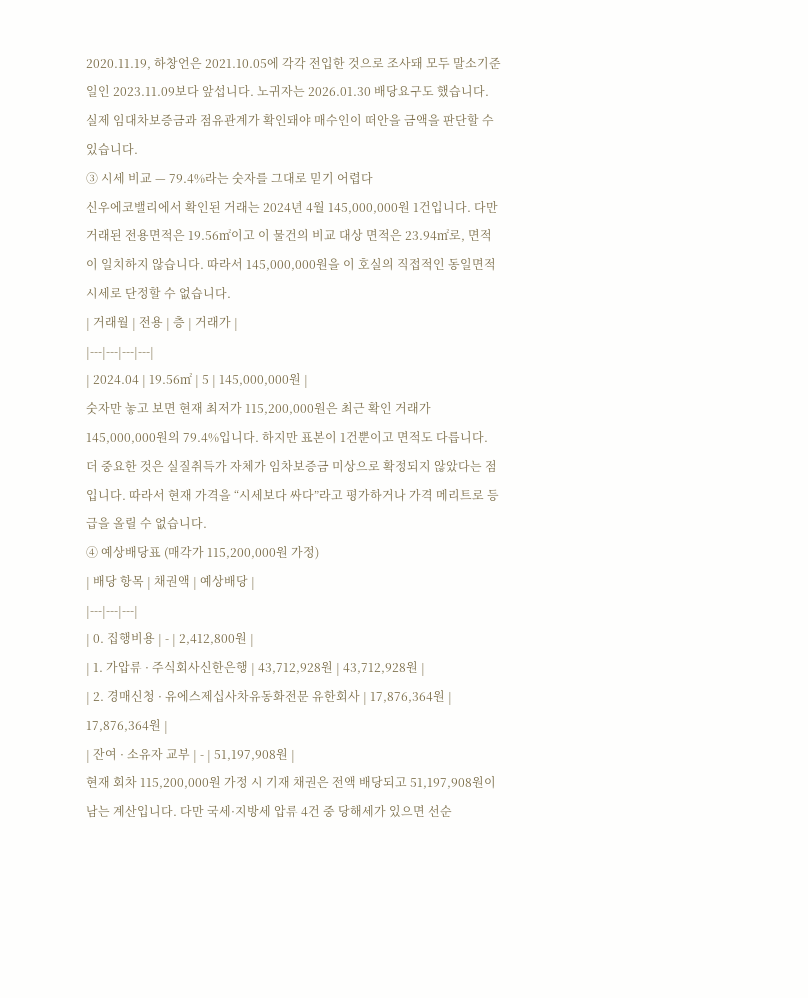2020.11.19, 하창언은 2021.10.05에 각각 전입한 것으로 조사돼 모두 말소기준일인 2023.11.09보다 앞섭니다. 노귀자는 2026.01.30 배당요구도 했습니다. 실제 임대차보증금과 점유관계가 확인돼야 매수인이 떠안을 금액을 판단할 수 있습니다.
③ 시세 비교 — 79.4%라는 숫자를 그대로 믿기 어렵다
신우에코밸리에서 확인된 거래는 2024년 4월 145,000,000원 1건입니다. 다만 거래된 전용면적은 19.56㎡이고 이 물건의 비교 대상 면적은 23.94㎡로, 면적이 일치하지 않습니다. 따라서 145,000,000원을 이 호실의 직접적인 동일면적 시세로 단정할 수 없습니다.
| 거래월 | 전용 | 층 | 거래가 |
|---|---|---|---|
| 2024.04 | 19.56㎡ | 5 | 145,000,000원 |
숫자만 놓고 보면 현재 최저가 115,200,000원은 최근 확인 거래가 145,000,000원의 79.4%입니다. 하지만 표본이 1건뿐이고 면적도 다릅니다. 더 중요한 것은 실질취득가 자체가 임차보증금 미상으로 확정되지 않았다는 점입니다. 따라서 현재 가격을 “시세보다 싸다”라고 평가하거나 가격 메리트로 등급을 올릴 수 없습니다.
④ 예상배당표 (매각가 115,200,000원 가정)
| 배당 항목 | 채권액 | 예상배당 |
|---|---|---|
| 0. 집행비용 | - | 2,412,800원 |
| 1. 가압류 · 주식회사신한은행 | 43,712,928원 | 43,712,928원 |
| 2. 경매신청 · 유에스제십사차유동화전문 유한회사 | 17,876,364원 | 17,876,364원 |
| 잔여 · 소유자 교부 | - | 51,197,908원 |
현재 회차 115,200,000원 가정 시 기재 채권은 전액 배당되고 51,197,908원이 남는 계산입니다. 다만 국세·지방세 압류 4건 중 당해세가 있으면 선순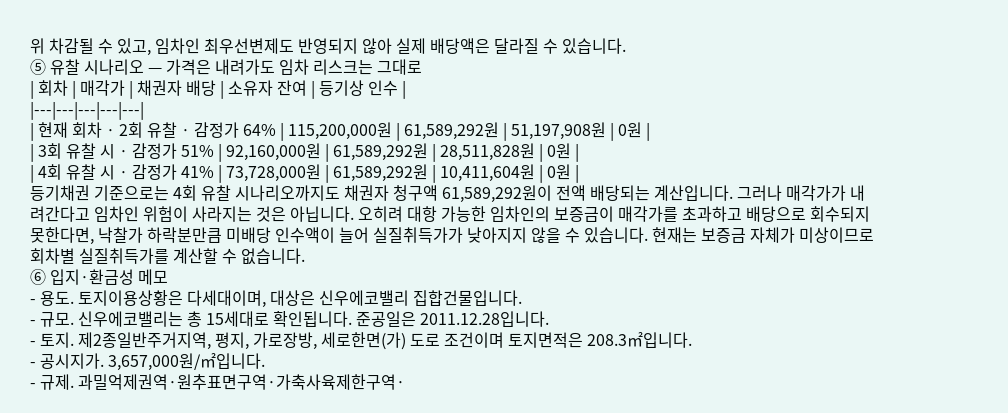위 차감될 수 있고, 임차인 최우선변제도 반영되지 않아 실제 배당액은 달라질 수 있습니다.
⑤ 유찰 시나리오 — 가격은 내려가도 임차 리스크는 그대로
| 회차 | 매각가 | 채권자 배당 | 소유자 잔여 | 등기상 인수 |
|---|---|---|---|---|
| 현재 회차 · 2회 유찰 · 감정가 64% | 115,200,000원 | 61,589,292원 | 51,197,908원 | 0원 |
| 3회 유찰 시 · 감정가 51% | 92,160,000원 | 61,589,292원 | 28,511,828원 | 0원 |
| 4회 유찰 시 · 감정가 41% | 73,728,000원 | 61,589,292원 | 10,411,604원 | 0원 |
등기채권 기준으로는 4회 유찰 시나리오까지도 채권자 청구액 61,589,292원이 전액 배당되는 계산입니다. 그러나 매각가가 내려간다고 임차인 위험이 사라지는 것은 아닙니다. 오히려 대항 가능한 임차인의 보증금이 매각가를 초과하고 배당으로 회수되지 못한다면, 낙찰가 하락분만큼 미배당 인수액이 늘어 실질취득가가 낮아지지 않을 수 있습니다. 현재는 보증금 자체가 미상이므로 회차별 실질취득가를 계산할 수 없습니다.
⑥ 입지·환금성 메모
- 용도. 토지이용상황은 다세대이며, 대상은 신우에코밸리 집합건물입니다.
- 규모. 신우에코밸리는 총 15세대로 확인됩니다. 준공일은 2011.12.28입니다.
- 토지. 제2종일반주거지역, 평지, 가로장방, 세로한면(가) 도로 조건이며 토지면적은 208.3㎡입니다.
- 공시지가. 3,657,000원/㎡입니다.
- 규제. 과밀억제권역·원추표면구역·가축사육제한구역·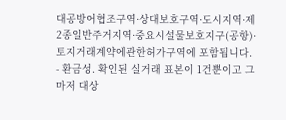대공방어협조구역·상대보호구역·도시지역·제2종일반주거지역·중요시설물보호지구(공항)·토지거래계약에관한허가구역에 포함됩니다.
- 환금성. 확인된 실거래 표본이 1건뿐이고 그마저 대상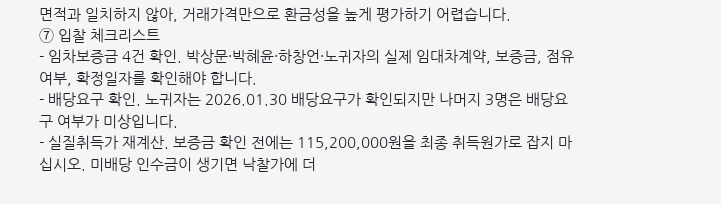면적과 일치하지 않아, 거래가격만으로 환금성을 높게 평가하기 어렵습니다.
⑦ 입찰 체크리스트
- 임차보증금 4건 확인. 박상문·박혜윤·하창언·노귀자의 실제 임대차계약, 보증금, 점유 여부, 확정일자를 확인해야 합니다.
- 배당요구 확인. 노귀자는 2026.01.30 배당요구가 확인되지만 나머지 3명은 배당요구 여부가 미상입니다.
- 실질취득가 재계산. 보증금 확인 전에는 115,200,000원을 최종 취득원가로 잡지 마십시오. 미배당 인수금이 생기면 낙찰가에 더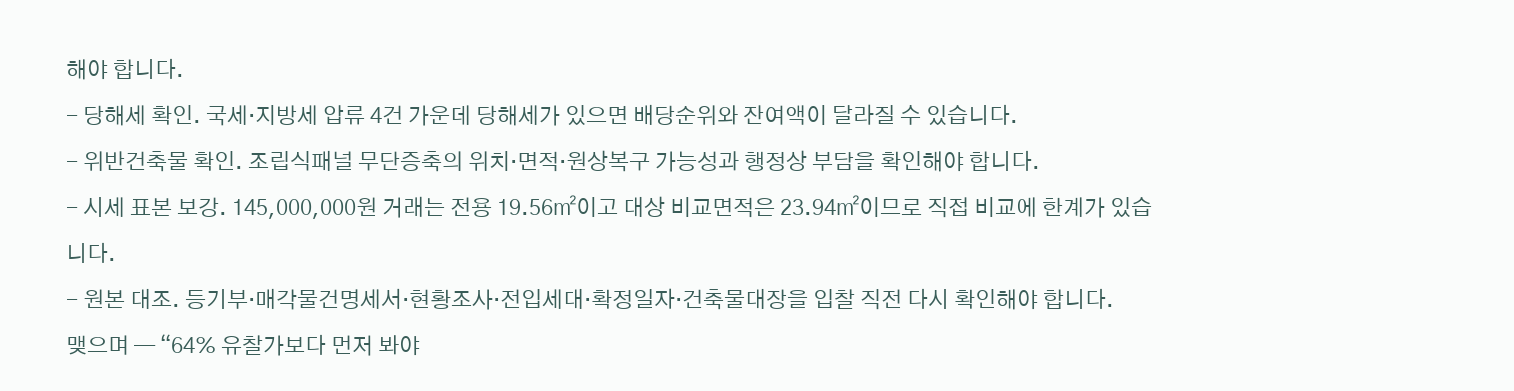해야 합니다.
- 당해세 확인. 국세·지방세 압류 4건 가운데 당해세가 있으면 배당순위와 잔여액이 달라질 수 있습니다.
- 위반건축물 확인. 조립식패널 무단증축의 위치·면적·원상복구 가능성과 행정상 부담을 확인해야 합니다.
- 시세 표본 보강. 145,000,000원 거래는 전용 19.56㎡이고 대상 비교면적은 23.94㎡이므로 직접 비교에 한계가 있습니다.
- 원본 대조. 등기부·매각물건명세서·현황조사·전입세대·확정일자·건축물대장을 입찰 직전 다시 확인해야 합니다.
맺으며 — “64% 유찰가보다 먼저 봐야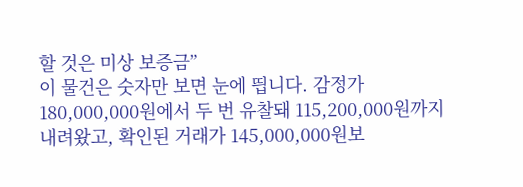할 것은 미상 보증금”
이 물건은 숫자만 보면 눈에 띕니다. 감정가 180,000,000원에서 두 번 유찰돼 115,200,000원까지 내려왔고, 확인된 거래가 145,000,000원보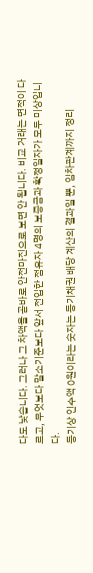다도 낮습니다. 그러나 그 차액을 곧바로 안전마진으로 보면 안 됩니다. 비교 거래는 면적이 다르고, 무엇보다 말소기준보다 앞서 전입한 점유자 4명의 보증금과 확정일자가 모두 미상입니다.
등기상 인수액 0원이라는 숫자는 등기채권 배당 계산의 결과일 뿐, 임차관계까지 정리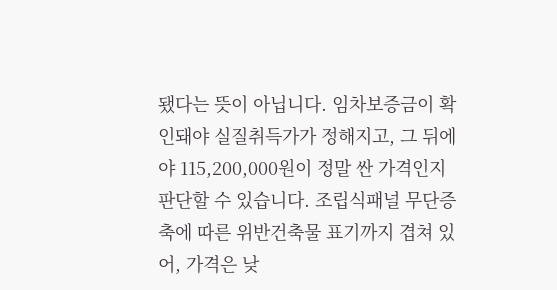됐다는 뜻이 아닙니다. 임차보증금이 확인돼야 실질취득가가 정해지고, 그 뒤에야 115,200,000원이 정말 싼 가격인지 판단할 수 있습니다. 조립식패널 무단증축에 따른 위반건축물 표기까지 겹쳐 있어, 가격은 낮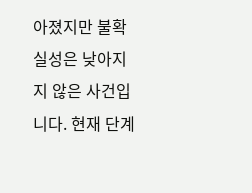아졌지만 불확실성은 낮아지지 않은 사건입니다. 현재 단계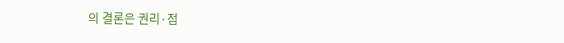의 결론은 권리·점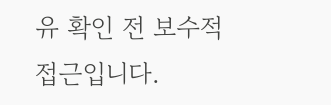유 확인 전 보수적 접근입니다.